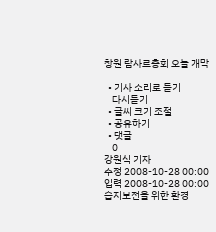창원 람사르총회 오늘 개막

  • 기사 소리로 듣기
    다시듣기
  • 글씨 크기 조절
  • 공유하기
  • 댓글
    0
강원식 기자
수정 2008-10-28 00:00
입력 2008-10-28 00:00
습지보전을 위한 환경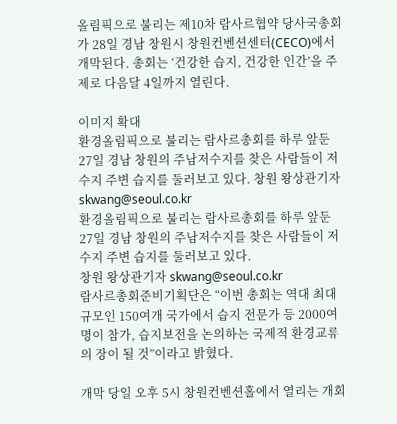올림픽으로 불리는 제10차 람사르협약 당사국총회가 28일 경남 창원시 창원컨벤션센터(CECO)에서 개막된다. 총회는 ‘건강한 습지, 건강한 인간’을 주제로 다음달 4일까지 열린다.

이미지 확대
환경올림픽으로 불리는 람사르총회를 하루 앞둔 27일 경남 창원의 주남저수지를 찾은 사람들이 저수지 주변 습지를 둘러보고 있다. 창원 왕상관기자 skwang@seoul.co.kr
환경올림픽으로 불리는 람사르총회를 하루 앞둔 27일 경남 창원의 주남저수지를 찾은 사람들이 저수지 주변 습지를 둘러보고 있다.
창원 왕상관기자 skwang@seoul.co.kr
람사르총회준비기획단은 “이번 총회는 역대 최대 규모인 150여개 국가에서 습지 전문가 등 2000여명이 참가, 습지보전을 논의하는 국제적 환경교류의 장이 될 것”이라고 밝혔다.

개막 당일 오후 5시 창원컨벤션홀에서 열리는 개회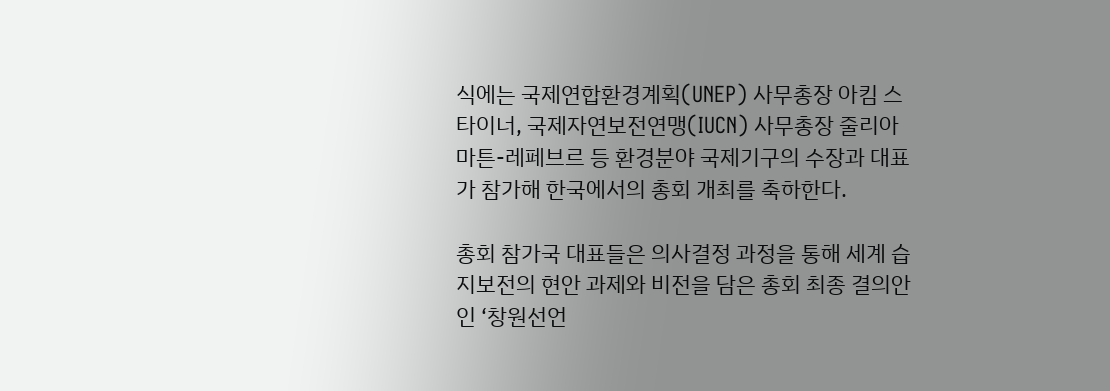식에는 국제연합환경계획(UNEP) 사무총장 아킴 스타이너, 국제자연보전연맹(IUCN) 사무총장 줄리아 마튼-레페브르 등 환경분야 국제기구의 수장과 대표가 참가해 한국에서의 총회 개최를 축하한다.

총회 참가국 대표들은 의사결정 과정을 통해 세계 습지보전의 현안 과제와 비전을 담은 총회 최종 결의안인 ‘창원선언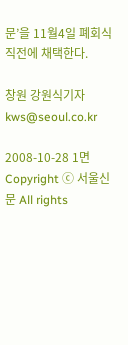문’을 11월4일 폐회식 직전에 채택한다.

창원 강원식기자 kws@seoul.co.kr

2008-10-28 1면
Copyright ⓒ 서울신문 All rights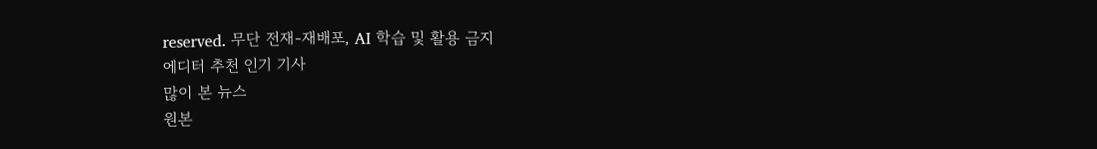reserved. 무단 전재-재배포, AI 학습 및 활용 금지
에디터 추천 인기 기사
많이 본 뉴스
원본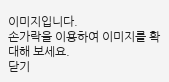이미지입니다.
손가락을 이용하여 이미지를 확대해 보세요.
닫기